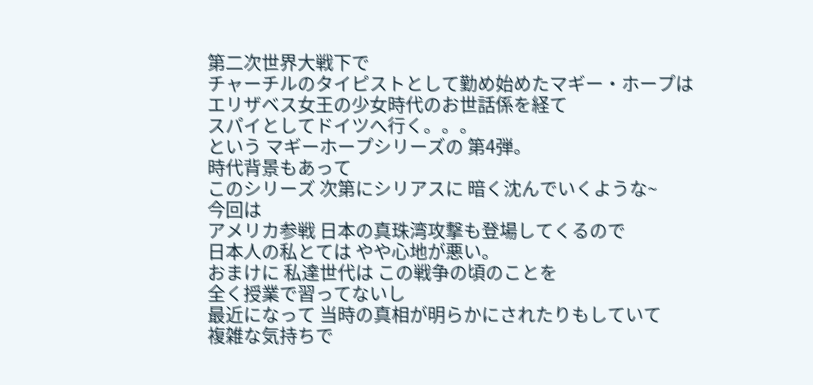第二次世界大戦下で
チャーチルのタイピストとして勤め始めたマギー・ホープは
エリザベス女王の少女時代のお世話係を経て
スパイとしてドイツへ行く。。。
という マギーホープシリーズの 第4弾。
時代背景もあって
このシリーズ 次第にシリアスに 暗く沈んでいくような~
今回は
アメリカ参戦 日本の真珠湾攻撃も登場してくるので
日本人の私とては やや心地が悪い。
おまけに 私達世代は この戦争の頃のことを
全く授業で習ってないし
最近になって 当時の真相が明らかにされたりもしていて
複雑な気持ちで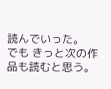読んでいった。
でも きっと次の作品も読むと思う。